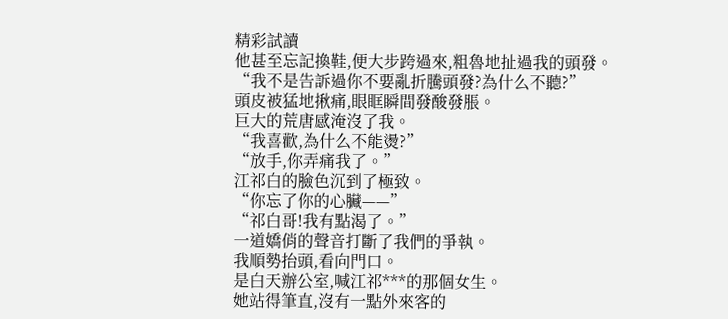精彩試讀
他甚至忘記換鞋,便大步跨過來,粗魯地扯過我的頭發。
“我不是告訴過你不要亂折騰頭發?為什么不聽?”
頭皮被猛地揪痛,眼眶瞬間發酸發脹。
巨大的荒唐感淹沒了我。
“我喜歡,為什么不能燙?”
“放手,你弄痛我了。”
江祁白的臉色沉到了極致。
“你忘了你的心臟——”
“祁白哥!我有點渴了。”
一道嬌俏的聲音打斷了我們的爭執。
我順勢抬頭,看向門口。
是白天辦公室,喊江祁***的那個女生。
她站得筆直,沒有一點外來客的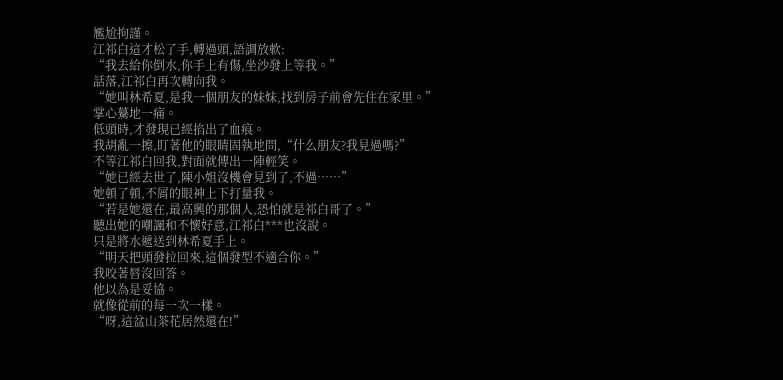尷尬拘謹。
江祁白這才松了手,轉過頭,語調放軟:
“我去給你倒水,你手上有傷,坐沙發上等我。”
話落,江祁白再次轉向我。
“她叫林希夏,是我一個朋友的妹妹,找到房子前會先住在家里。”
掌心驀地一痛。
低頭時,才發現已經掐出了血痕。
我胡亂一擦,盯著他的眼睛固執地問,“什么朋友?我見過嗎?”
不等江祁白回我,對面就傳出一陣輕笑。
“她已經去世了,陳小姐沒機會見到了,不過……”
她頓了頓,不屑的眼神上下打量我。
“若是她還在,最高興的那個人,恐怕就是祁白哥了。”
聽出她的嘲諷和不懷好意,江祁白***也沒說。
只是將水遞送到林希夏手上。
“明天把頭發拉回來,這個發型不適合你。”
我咬著唇沒回答。
他以為是妥協。
就像從前的每一次一樣。
“呀,這盆山茶花居然還在!”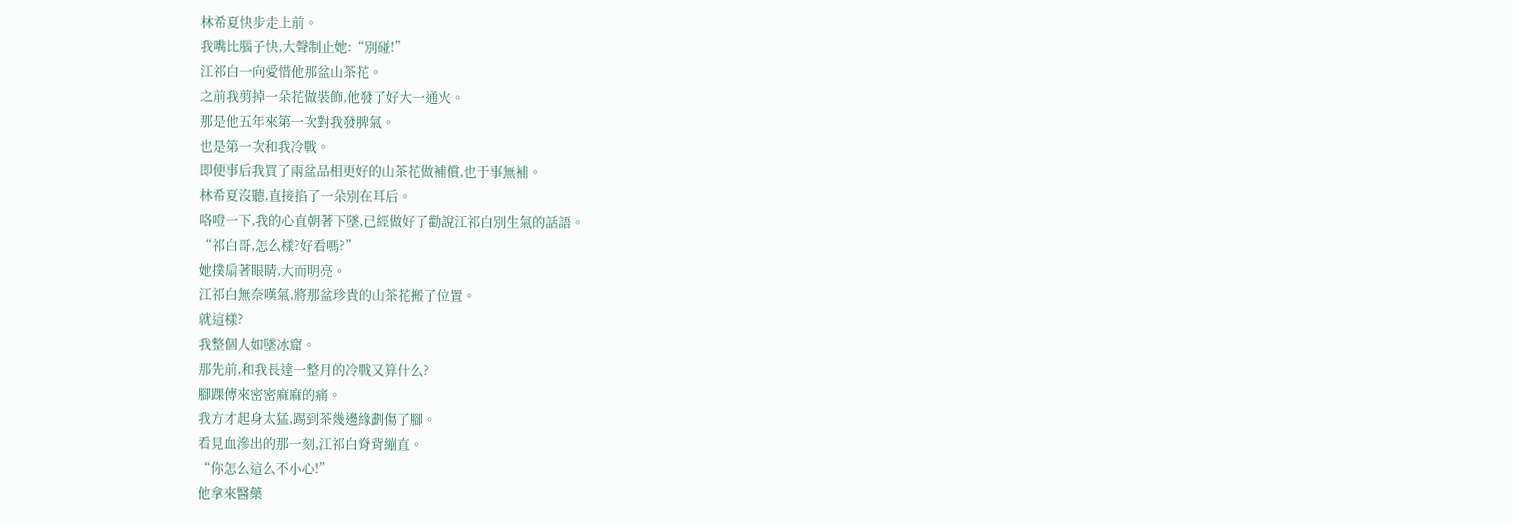林希夏快步走上前。
我嘴比腦子快,大聲制止她:“別碰!”
江祁白一向愛惜他那盆山茶花。
之前我剪掉一朵花做裝飾,他發了好大一通火。
那是他五年來第一次對我發脾氣。
也是第一次和我冷戰。
即便事后我買了兩盆品相更好的山茶花做補償,也于事無補。
林希夏沒聽,直接掐了一朵別在耳后。
咯噔一下,我的心直朝著下墜,已經做好了勸說江祁白別生氣的話語。
“祁白哥,怎么樣?好看嗎?”
她撲扇著眼睛,大而明亮。
江祁白無奈嘆氣,將那盆珍貴的山茶花搬了位置。
就這樣?
我整個人如墜冰窟。
那先前,和我長達一整月的冷戰又算什么?
腳踝傳來密密麻麻的痛。
我方才起身太猛,踢到茶幾邊緣劃傷了腳。
看見血滲出的那一刻,江祁白脊背繃直。
“你怎么這么不小心!”
他拿來醫藥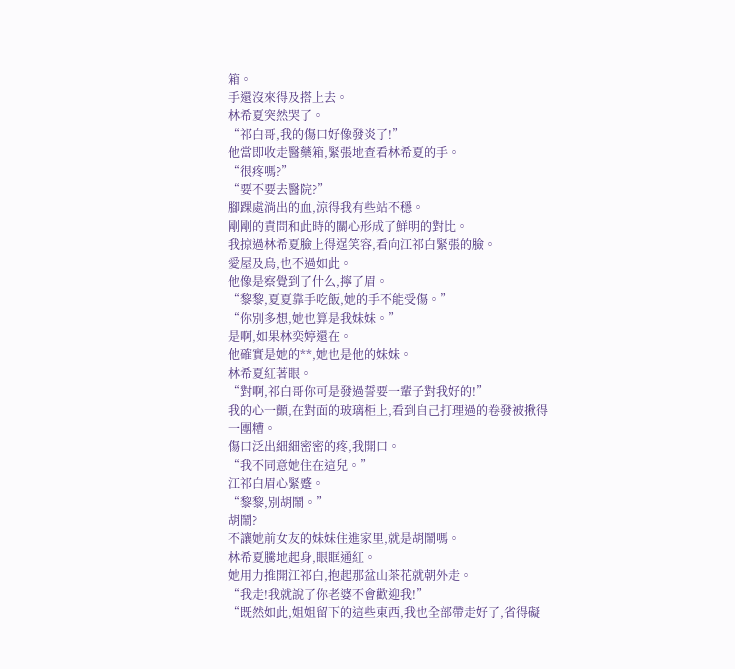箱。
手還沒來得及搭上去。
林希夏突然哭了。
“祁白哥,我的傷口好像發炎了!”
他當即收走醫藥箱,緊張地查看林希夏的手。
“很疼嗎?”
“要不要去醫院?”
腳踝處淌出的血,涼得我有些站不穩。
剛剛的責問和此時的關心形成了鮮明的對比。
我掠過林希夏臉上得逞笑容,看向江祁白緊張的臉。
愛屋及烏,也不過如此。
他像是察覺到了什么,擰了眉。
“黎黎,夏夏靠手吃飯,她的手不能受傷。”
“你別多想,她也算是我妹妹。”
是啊,如果林奕婷還在。
他確實是她的**,她也是他的妹妹。
林希夏紅著眼。
“對啊,祁白哥你可是發過誓要一輩子對我好的!”
我的心一顫,在對面的玻璃柜上,看到自己打理過的卷發被揪得一團糟。
傷口泛出細細密密的疼,我開口。
“我不同意她住在這兒。”
江祁白眉心緊蹙。
“黎黎,別胡鬧。”
胡鬧?
不讓她前女友的妹妹住進家里,就是胡鬧嗎。
林希夏騰地起身,眼眶通紅。
她用力推開江祁白,抱起那盆山茶花就朝外走。
“我走!我就說了你老婆不會歡迎我!”
“既然如此,姐姐留下的這些東西,我也全部帶走好了,省得礙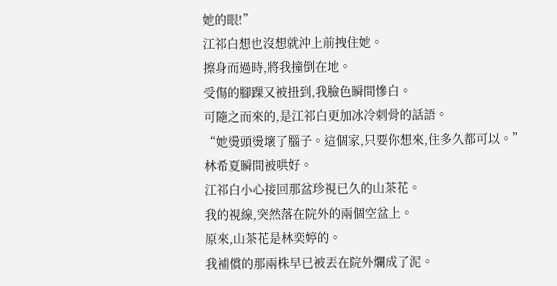她的眼!”
江祁白想也沒想就沖上前拽住她。
擦身而過時,將我撞倒在地。
受傷的腳踝又被扭到,我臉色瞬間慘白。
可隨之而來的,是江祁白更加冰冷刺骨的話語。
“她燙頭燙壞了腦子。這個家,只要你想來,住多久都可以。”
林希夏瞬間被哄好。
江祁白小心接回那盆珍視已久的山茶花。
我的視線,突然落在院外的兩個空盆上。
原來,山茶花是林奕婷的。
我補償的那兩株早已被丟在院外爛成了泥。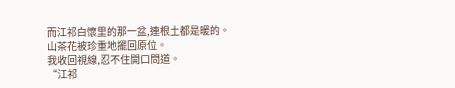而江祁白懷里的那一盆,連根土都是暖的。
山茶花被珍重地擺回原位。
我收回視線,忍不住開口問道。
“江祁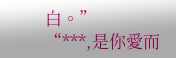白。”
“***,是你愛而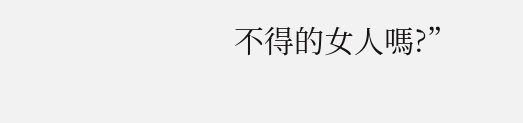不得的女人嗎?”